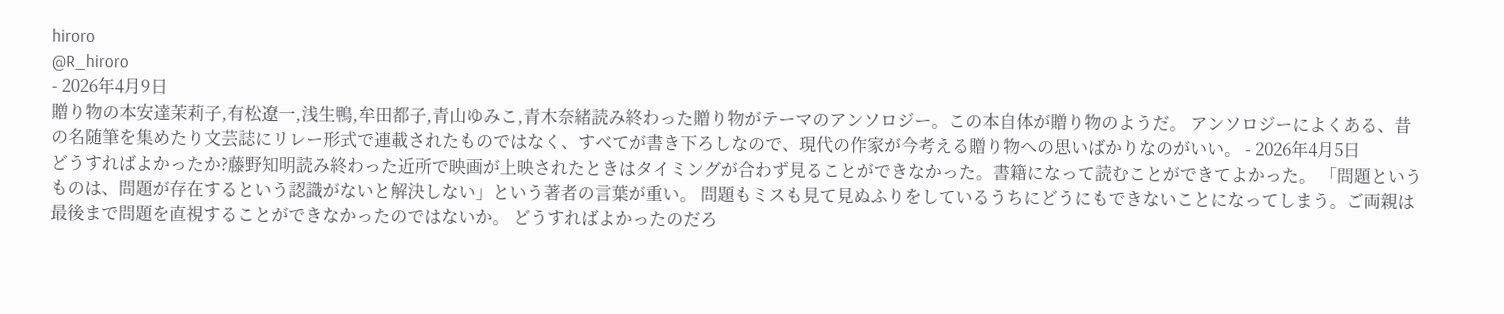hiroro
@R_hiroro
- 2026年4月9日
贈り物の本安達茉莉子,有松遼一,浅生鴨,牟田都子,青山ゆみこ,青木奈緒読み終わった贈り物がテーマのアンソロジー。この本自体が贈り物のようだ。 アンソロジーによくある、昔の名随筆を集めたり文芸誌にリレー形式で連載されたものではなく、すべてが書き下ろしなので、現代の作家が今考える贈り物への思いばかりなのがいい。 - 2026年4月5日
どうすればよかったか?藤野知明読み終わった近所で映画が上映されたときはタイミングが合わず見ることができなかった。書籍になって読むことができてよかった。 「問題というものは、問題が存在するという認識がないと解決しない」という著者の言葉が重い。 問題もミスも見て見ぬふりをしているうちにどうにもできないことになってしまう。ご両親は最後まで問題を直視することができなかったのではないか。 どうすればよかったのだろ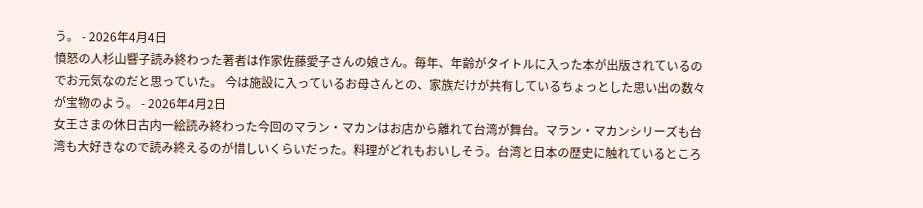う。 - 2026年4月4日
憤怒の人杉山響子読み終わった著者は作家佐藤愛子さんの娘さん。毎年、年齢がタイトルに入った本が出版されているのでお元気なのだと思っていた。 今は施設に入っているお母さんとの、家族だけが共有しているちょっとした思い出の数々が宝物のよう。 - 2026年4月2日
女王さまの休日古内一絵読み終わった今回のマラン・マカンはお店から離れて台湾が舞台。マラン・マカンシリーズも台湾も大好きなので読み終えるのが惜しいくらいだった。料理がどれもおいしそう。台湾と日本の歴史に触れているところ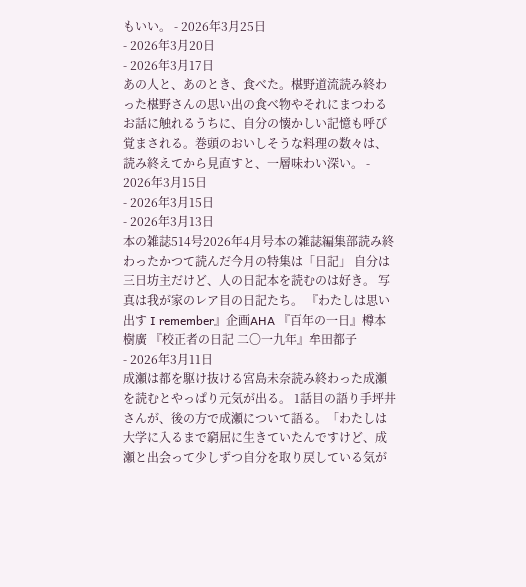もいい。 - 2026年3月25日
- 2026年3月20日
- 2026年3月17日
あの人と、あのとき、食べた。椹野道流読み終わった椹野さんの思い出の食べ物やそれにまつわるお話に触れるうちに、自分の懐かしい記憶も呼び覚まされる。巻頭のおいしそうな料理の数々は、読み終えてから見直すと、一層味わい深い。 - 2026年3月15日
- 2026年3月15日
- 2026年3月13日
本の雑誌514号2026年4月号本の雑誌編集部読み終わったかつて読んだ今月の特集は「日記」 自分は三日坊主だけど、人の日記本を読むのは好き。 写真は我が家のレア目の日記たち。 『わたしは思い出す I remember』企画AHA 『百年の一日』樽本樹廣 『校正者の日記 二〇一九年』牟田都子
- 2026年3月11日
成瀬は都を駆け抜ける宮島未奈読み終わった成瀬を読むとやっぱり元気が出る。 1話目の語り手坪井さんが、後の方で成瀬について語る。「わたしは大学に入るまで窮屈に生きていたんですけど、成瀬と出会って少しずつ自分を取り戻している気が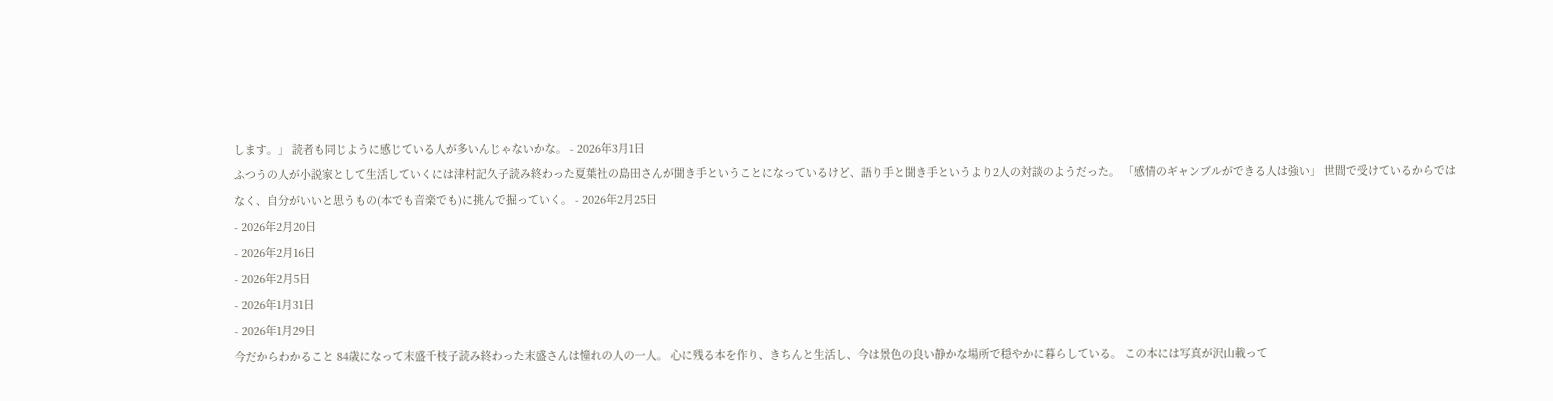します。」 読者も同じように感じている人が多いんじゃないかな。 - 2026年3月1日
ふつうの人が小説家として生活していくには津村記久子読み終わった夏葉社の島田さんが聞き手ということになっているけど、語り手と聞き手というより2人の対談のようだった。 「感情のギャンブルができる人は強い」 世間で受けているからではなく、自分がいいと思うもの(本でも音楽でも)に挑んで掘っていく。 - 2026年2月25日
- 2026年2月20日
- 2026年2月16日
- 2026年2月5日
- 2026年1月31日
- 2026年1月29日
今だからわかること 84歳になって末盛千枝子読み終わった末盛さんは憧れの人の一人。 心に残る本を作り、きちんと生活し、今は景色の良い静かな場所で穏やかに暮らしている。 この本には写真が沢山載って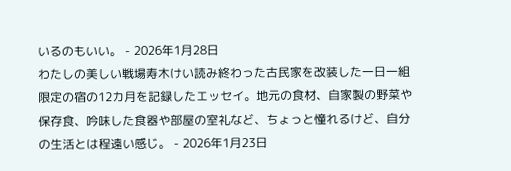いるのもいい。 - 2026年1月28日
わたしの美しい戦場寿木けい読み終わった古民家を改装した一日一組限定の宿の12カ月を記録したエッセイ。地元の食材、自家製の野菜や保存食、吟味した食器や部屋の室礼など、ちょっと憧れるけど、自分の生活とは程遠い感じ。 - 2026年1月23日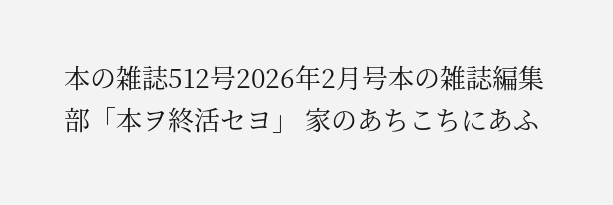本の雑誌512号2026年2月号本の雑誌編集部「本ヲ終活セヨ」 家のあちこちにあふ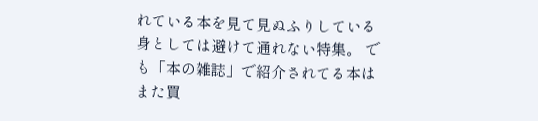れている本を見て見ぬふりしている身としては避けて通れない特集。 でも「本の雑誌」で紹介されてる本はまた買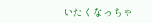いたくなっちゃ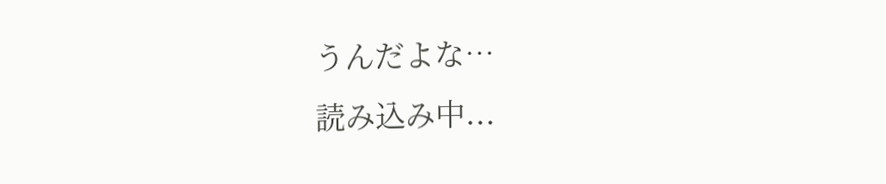うんだよな…
読み込み中...